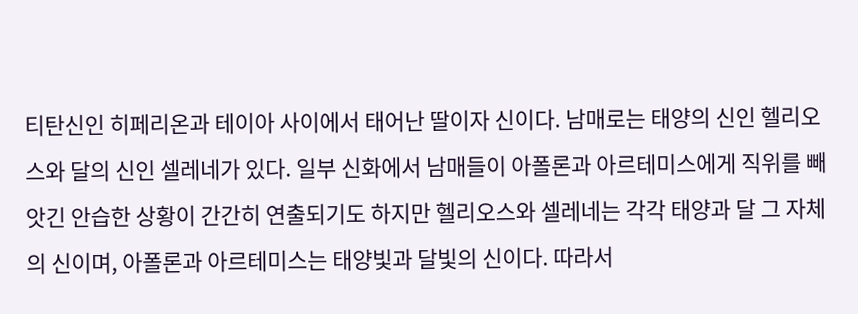티탄신인 히페리온과 테이아 사이에서 태어난 딸이자 신이다. 남매로는 태양의 신인 헬리오스와 달의 신인 셀레네가 있다. 일부 신화에서 남매들이 아폴론과 아르테미스에게 직위를 빼앗긴 안습한 상황이 간간히 연출되기도 하지만 헬리오스와 셀레네는 각각 태양과 달 그 자체의 신이며, 아폴론과 아르테미스는 태양빛과 달빛의 신이다. 따라서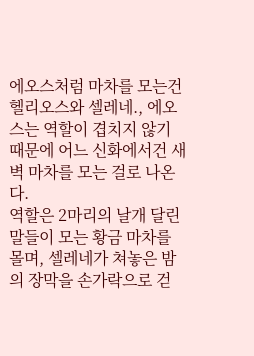에오스처럼 마차를 모는건 헬리오스와 셀레네., 에오스는 역할이 겹치지 않기 때문에 어느 신화에서건 새벽 마차를 모는 걸로 나온다.
역할은 2마리의 날개 달린 말들이 모는 황금 마차를 몰며, 셀레네가 쳐놓은 밤의 장막을 손가락으로 걷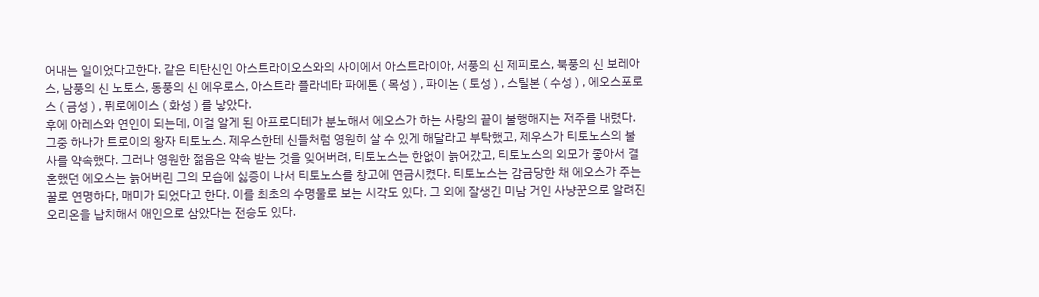어내는 일이었다고한다. 같은 티탄신인 아스트라이오스와의 사이에서 아스트라이아, 서풍의 신 제피로스, 북풍의 신 보레아스, 남풍의 신 노토스, 동풍의 신 에우로스, 아스트라 플라네타 파에톤 ( 목성 ) , 파이논 ( 토성 ) , 스틸본 ( 수성 ) , 에오스포로스 ( 금성 ) , 퓌로에이스 ( 화성 ) 를 낳았다.
후에 아레스와 연인이 되는데, 이걸 알게 된 아프로디테가 분노해서 에오스가 하는 사랑의 끝이 불행해지는 저주를 내렸다. 그중 하나가 트로이의 왕자 티토노스. 제우스한테 신들처럼 영원히 살 수 있게 해달라고 부탁했고, 제우스가 티토노스의 불사를 약속했다. 그러나 영원한 젊음은 약속 받는 것을 잊어버려, 티토노스는 한없이 늙어갔고, 티토노스의 외모가 좋아서 결혼했던 에오스는 늙어버린 그의 모습에 싫증이 나서 티토노스를 창고에 연금시켰다. 티토노스는 감금당한 채 에오스가 주는 꿀로 연명하다, 매미가 되었다고 한다. 이를 최초의 수명물로 보는 시각도 있다. 그 외에 잘생긴 미남 거인 사냥꾼으로 알려진 오리온을 납치해서 애인으로 삼았다는 전승도 있다.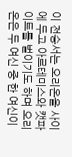이 전승서는 오리온을 사이에 두고 아르테미스와 캣파이트를 벌이기도 하며 오리온은 두 여신 중 한 여신이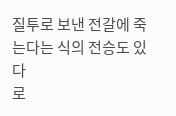질투로 보낸 전갈에 죽는다는 식의 전승도 있다
로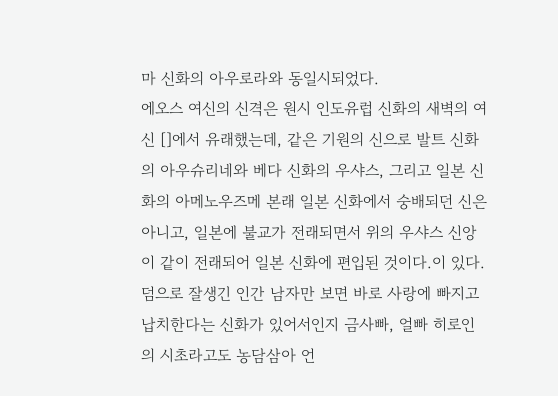마 신화의 아우로라와 동일시되었다.
에오스 여신의 신격은 원시 인도유럽 신화의 새벽의 여신 []에서 유래했는데, 같은 기원의 신으로 발트 신화의 아우슈리네와 베다 신화의 우샤스, 그리고 일본 신화의 아메노우즈메 본래 일본 신화에서 숭배되던 신은 아니고, 일본에 불교가 전래되면서 위의 우샤스 신앙이 같이 전래되어 일본 신화에 편입된 것이다.이 있다. 덤으로 잘생긴 인간 남자만 보면 바로 사랑에 빠지고 납치한다는 신화가 있어서인지 금사빠, 얼빠 히로인의 시초라고도 농담삼아 언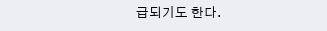급되기도 한다.